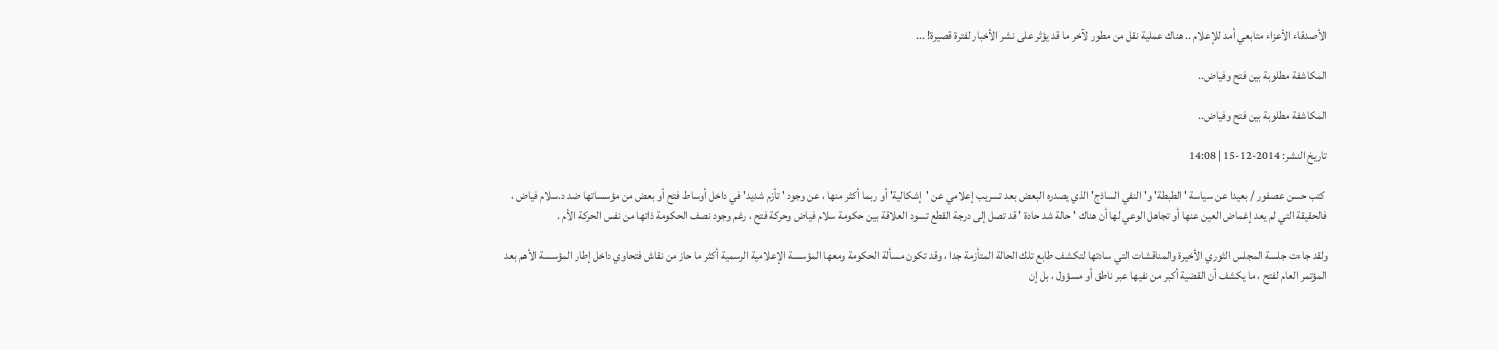الأصدقاء الأعزاء متابعي أمد للإعلام .. هناك عملية نقل من مطور لآخر ما قد يؤثر على نشر الأخبار لفترة قصيرة! ...

المكاشفة مطلوبة بين فتح وفياض..

المكاشفة مطلوبة بين فتح وفياض..

تاريخ النشر: 2014-12-15 | 14:08

 كتب حسن عصفور / بعيدا عن سياسة ' الطبطة' و' النفي الساذج' الذي يصدره البعض بعد تسريب إعلامي عن 'إشكالية' أو ربما أكثر منها ، عن وجود ' تأزم شديد' في داخل أوساط فتح أو بعض من مؤسساتها ضد د.سلام فياض ، فالحقيقة التي لم يعد إغماض العين عنها أو تجاهل الوعي لها أن هناك ' حالة شد حادة ' قد تصل إلى درجة القطع تسود العلاقة بين حكومة سلام فياض وحركة فتح ، رغم وجود نصف الحكومة ذاتها من نفس الحركة الأم .

ولقد جاءت جلسة المجلس الثوري الأخيرة والمناقشات التي سادتها لتكشف طابع تلك الحالة المتأزمة جدا ، وقد تكون مسألة الحكومة ومعها المؤسسة الإعلامية الرسمية أكثر ما حاز من نقاش فتحاوي داخل إطار المؤسسة الأهم بعد المؤتمر العام لفتح ، ما يكشف أن القضية أكبر من نفيها عبر ناطق أو مسؤول ، بل إن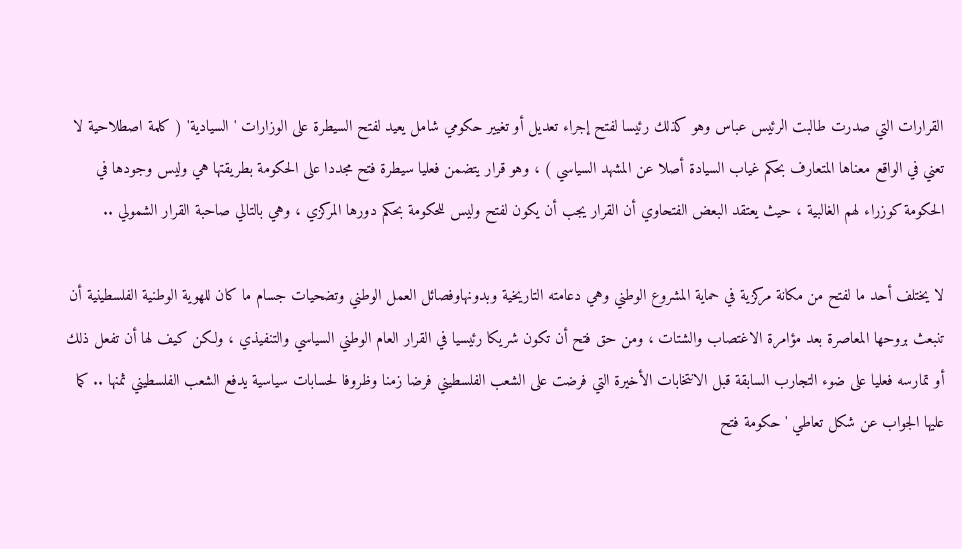القرارات التي صدرت طالبت الرئيس عباس وهو كذلك رئيسا لفتح إجراء تعديل أو تغيير حكومي شامل يعيد لفتح السيطرة على الوزارات ' السيادية' ( كلمة اصطلاحية لا تعني في الواقع معناها المتعارف بحكم غياب السيادة أصلا عن المشهد السياسي ) ، وهو قرار يتضمن فعليا سيطرة فتح مجددا على الحكومة بطريقتها هي وليس وجودها في الحكومة كوزراء لهم الغالبية ، حيث يعتقد البعض الفتحاوي أن القرار يجب أن يكون لفتح وليس للحكومة بحكم دورها المركزي ، وهي بالتالي صاحبة القرار الشمولي ..

لا يختلف أحد ما لفتح من مكانة مركزية في حماية المشروع الوطني وهي دعامته التاريخية وبدونهاوفصائل العمل الوطني وتضحيات جسام ما كان للهوية الوطنية الفلسطينية أن تنبعث بروحها المعاصرة بعد مؤامرة الاغتصاب والشتات ، ومن حق فتح أن تكون شريكا رئيسيا في القرار العام الوطني السياسي والتنفيذي ، ولكن كيف لها أن تفعل ذلك أو تمارسه فعليا على ضوء التجارب السابقة قبل الانتخابات الأخيرة التي فرضت على الشعب الفلسطيني فرضا زمنا وظروفا لحسابات سياسية يدفع الشعب الفلسطيني ثمنها .. كما عليها الجواب عن شكل تعاطي ' حكومة فتح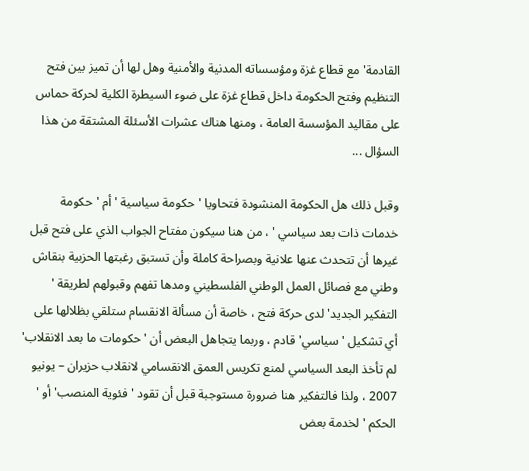القادمة' مع قطاع غزة ومؤسساته المدنية والأمنية وهل لها أن تميز بين فتح التنظيم وفتح الحكومة داخل قطاع غزة على ضوء السيطرة الكلية لحركة حماس على مقاليد المؤسسة العامة ، ومنها هناك عشرات الأسئلة المشتقة من هذا السؤال ...

وقبل ذلك هل الحكومة المنشودة فتحاويا 'حكومة سياسية ' أم 'حكومة خدمات ذات بعد سياسي ' ، من هنا سيكون مفتاح الجواب الذي على فتح قبل غيرها أن تتحدث عنها علانية وبصراحة كاملة وأن تستبق رغبتها الحزبية بنقاش وطني مع فصائل العمل الوطني الفلسطيني ومدها تفهم وقبولهم لطريقة ' التفكير الجديد' لدى حركة فتح ، خاصة أن مسألة الانقسام ستلقي بظلالها على أي تشكيل ' سياسي' قادم ، وربما يتجاهل البعض أن ' حكومات ما بعد الانقلاب' لم تأخذ البعد السياسي لمنع تكريس العمق الانقسامي لانقلاب حزيران – يونيو 2007 ، ولذا فالتفكير هنا ضرورة مستوجبة قبل أن تقود ' فئوية المنصب' أو ' الحكم ' لخدمة بعض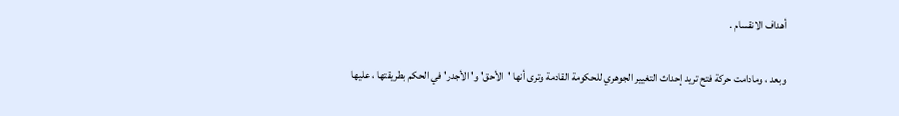أهداف الانقسام .

وبعد ، ومادامت حركة فتح تريد إحداث التغيير الجوهري للحكومة القادمة وترى أنها 'الأحق' و' الأجدر' في الحكم بطريقتها ، عليها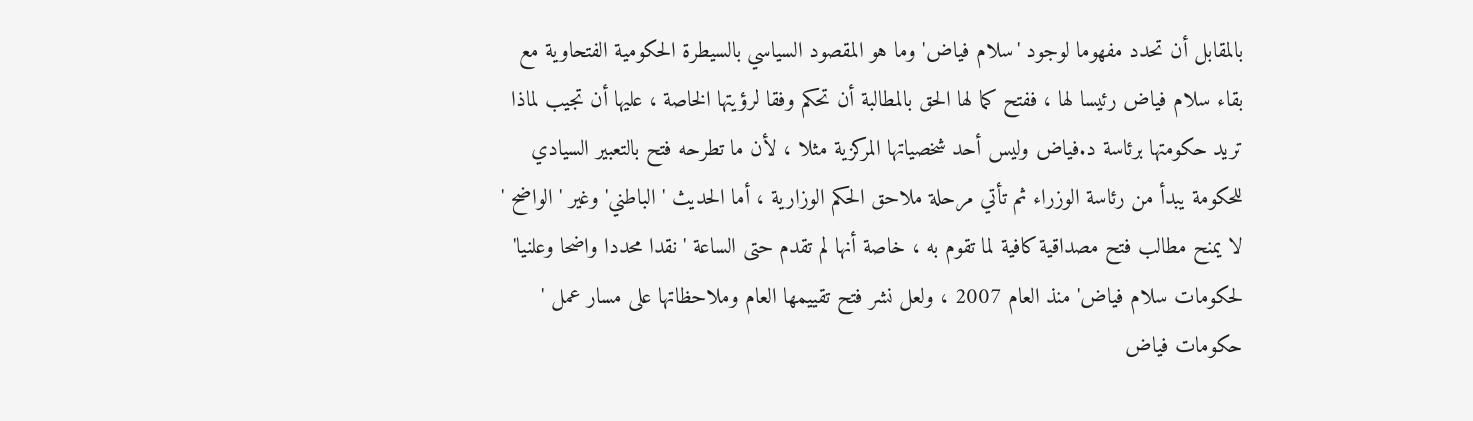بالمقابل أن تحدد مفهوما لوجود 'سلام فياض' وما هو المقصود السياسي بالسيطرة الحكومية الفتحاوية مع بقاء سلام فياض رئيسا لها ، ففتح كما لها الحق بالمطالبة أن تحكم وفقا لرؤيتها الخاصة ، عليها أن تجيب لماذا تريد حكومتها برئاسة د.فياض وليس أحد شخصياتها المركزية مثلا ، لأن ما تطرحه فتح بالتعبير السيادي للحكومة يبدأ من رئاسة الوزراء ثم تأتي مرحلة ملاحق الحكم الوزارية ، أما الحديث ' الباطني' وغير ' الواضح ' لا يمنح مطالب فتح مصداقية كافية لما تقوم به ، خاصة أنها لم تقدم حتى الساعة ' نقدا محددا واضحا وعلنيا' لحكومات سلام فياض' منذ العام 2007 ، ولعل نشر فتح تقييمها العام وملاحظاتها على مسار عمل ' حكومات فياض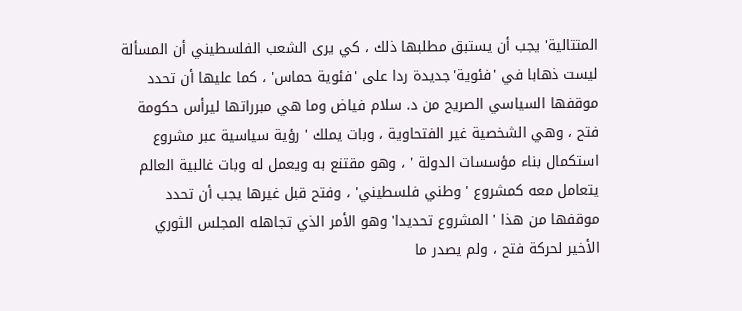المتتالية' يجب أن يستبق مطلبها ذلك ، كي يرى الشعب الفلسطيني أن المسألة ليست ذهابا في 'فئوية'جديدة ردا على 'فئوية حماس' ، كما عليها أن تحدد موقفها السياسي الصريح من د. سلام فياض وما هي مبرراتها ليرأس حكومة فتح ، وهي الشخصية غير الفتحاوية ، وبات يملك ' رؤية سياسية عبر مشروع استكمال بناء مؤسسات الدولة ' ، وهو مقتنع به ويعمل له وبات غالبية العالم يتعامل معه كمشروع ' وطني فلسطيني' ، وفتح قبل غيرها يجب أن تحدد موقفها من هذا ' المشروع تحديدا' وهو الأمر الذي تجاهله المجلس الثوري الأخير لحركة فتح ، ولم يصدر ما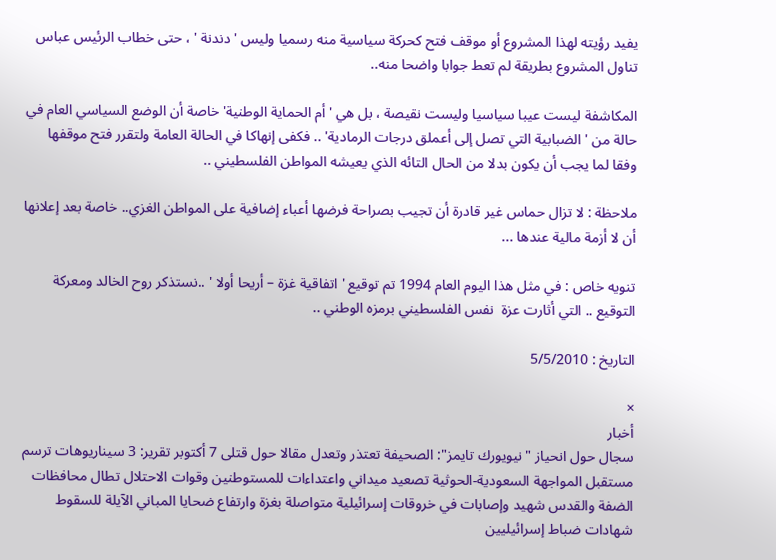يفيد رؤيته لهذا المشروع أو موقف فتح كحركة سياسية منه رسميا وليس ' دندنة ' ، حتى خطاب الرئيس عباس تناول المشروع بطريقة لم تعط جوابا واضحا منه..

المكاشفة ليست عيبا سياسيا وليست نقيصة ، بل هي ' أم الحماية الوطنية' خاصة أن الوضع السياسي العام في حالة من ' الضبابية التي تصل إلى أعملق درجات الرمادية' .. فكفى إنهاكا في الحالة العامة ولتقرر فتح موقفها وفقا لما يجب أن يكون بدلا من الحال التائه الذي يعيشه المواطن الفلسطيني ..

ملاحظة : لا تزال حماس غير قادرة أن تجيب بصراحة فرضها أعباء إضافية على المواطن الغزي.. خاصة بعد إعلانها أن لا أزمة مالية عندها ...

تنويه خاص : في مثل هذا اليوم العام 1994 تم توقيع ' اتفاقية غزة – أريحا أولا ' ..نستذكر روح الخالد ومعركة التوقيع .. التي أثارت عزة  نفس الفلسطيني برمزه الوطني ..

التاريخ : 5/5/2010

×
أخبار
سجال حول انحياز "نيويورك تايمز": الصحيفة تعتذر وتعدل مقالا حول قتلى 7 أكتوبر تقرير: 3 سيناريوهات ترسم مستقبل المواجهة السعودية-الحوثية تصعيد ميداني واعتداءات للمستوطنين وقوات الاحتلال تطال محافظات الضفة والقدس شهيد وإصابات في خروقات إسرائيلية متواصلة بغزة وارتفاع ضحايا المباني الآيلة للسقوط شهادات ضباط إسرائيليين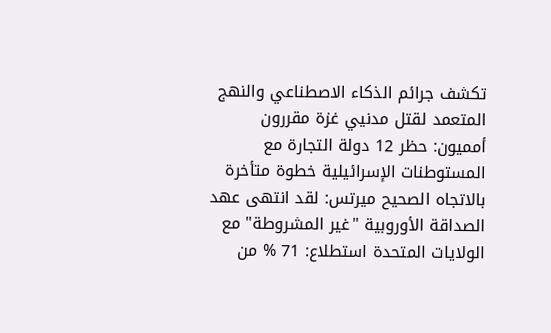تكشف جرائم الذكاء الاصطناعي والنهج المتعمد لقتل مدنيي غزة مقررون أمميون: حظر 12 دولة التجارة مع المستوطنات الإسرائيلية خطوة متأخرة بالاتجاه الصحيح ميرتس: لقد انتهى عهد الصداقة الأوروبية "غير المشروطة" مع الولايات المتحدة استطلاع: 71 % من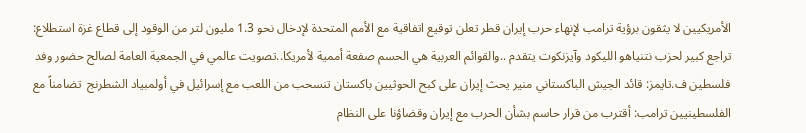الأمريكيين لا يثقون برؤية ترامب لإنهاء حرب إيران قطر تعلن توقيع اتفاقية مع الأمم المتحدة لإدخال نحو 1.3 مليون لتر من الوقود إلى قطاع غزة استطلاع: تراجع كبير لحزب نتنياهو الليكود وآيزنكوت يتقدم ..والقوائم العربية هي الحسم صفعة أممية لأمريكا..تصويت عالمي في الجمعية العامة لصالح حضور وفد فلسطين ف.تايمز: قائد الجيش الباكستاني منير يحث إيران على كبح الحوثيين باكستان تنسحب من اللعب مع إسرائيل في أولمبياد الشطرنج  تضامناً مع الفلسطينيين ترامب: أقترب من قرار حاسم بشأن الحرب مع إيران وقضاؤنا على النظام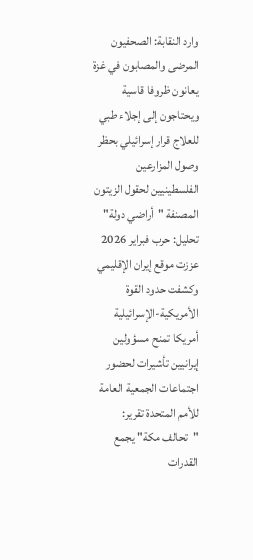وارد النقابة: الصحفيون المرضى والمصابون في غزة يعانون ظروفا قاسية ويحتاجون إلى إجلاء طبي للعلاج قرار إسرائيلي بحظر وصول المزارعين الفلسطينيين لحقول الزيتون المصنفة "أراضي دولة" تحليل: حرب فبراير 2026 عززت موقع إيران الإقليمي وكشفت حدود القوة الأمريكية-الإسرائيلية أمريكا تمنح مسؤولين إيرانيين تأشيرات لحضور اجتماعات الجمعية العامة للأمم المتحدة تقرير: "تحالف مكة" يجمع القدرات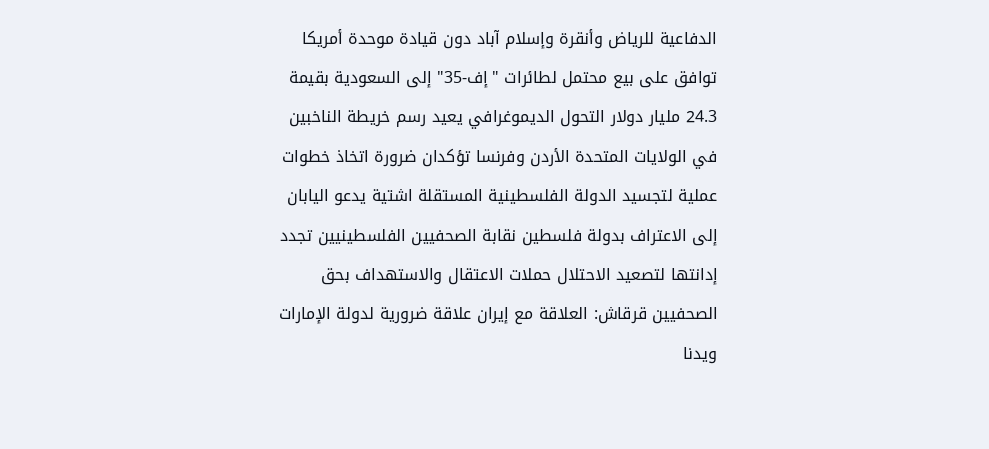الدفاعية للرياض وأنقرة وإسلام آباد دون قيادة موحدة أمريكا توافق على بيع محتمل لطائرات "إف-35" إلى السعودية بقيمة 24.3 مليار دولار التحول الديموغرافي يعيد رسم خريطة الناخبين في الولايات المتحدة الأردن وفرنسا تؤكدان ضرورة اتخاذ خطوات عملية لتجسيد الدولة الفلسطينية المستقلة اشتية يدعو اليابان إلى الاعتراف بدولة فلسطين نقابة الصحفيين الفلسطينيين تجدد إدانتها لتصعيد الاحتلال حملات الاعتقال والاستهداف بحق الصحفيين قرقاش: العلاقة مع إيران علاقة ضرورية لدولة الإمارات ويدنا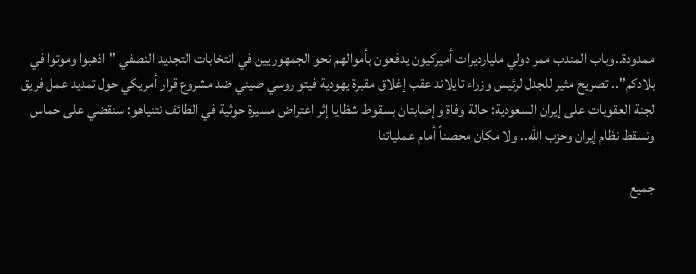ممدودة..وباب المندب ممر دولي مليارديرات أميركيون يدفعون بأموالهم نحو الجمهوريين في انتخابات التجديد النصفي "اذهبوا وموتوا في بلادكم".. تصريح مثير للجدل لرئيس وزراء تايلاند عقب إغلاق مقبرة يهودية فيتو روسي صيني ضد مشروع قرار أمريكي حول تمديد عمل فريق لجنة العقوبات على إيران السعودية: حالة وفاة وإصابتان بسقوط شظايا إثر اعتراض مسيرة حوثية في الطائف نتنياهو: سنقضي على حماس ونسقط نظام إيران وحزب الله.. ولا مكان محصناً أمام عملياتنا

جميع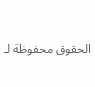الحقوق محفوظة لـ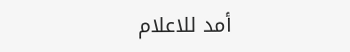أمد للاعلام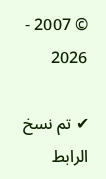© 2007 - 2026

✔ تم نسخ الرابط